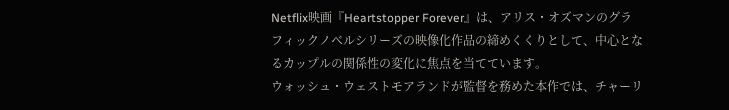Netflix映画『Heartstopper Forever』は、アリス・オズマンのグラフィックノベルシリーズの映像化作品の締めくくりとして、中心となるカップルの関係性の変化に焦点を当てています。
ウォッシュ・ウェストモアランドが監督を務めた本作では、チャーリ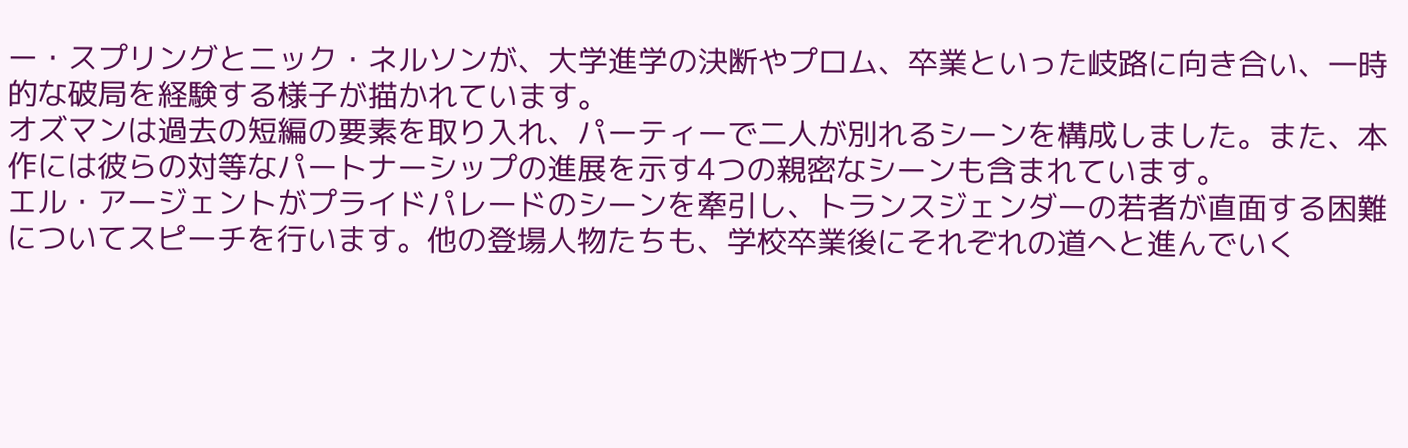ー・スプリングとニック・ネルソンが、大学進学の決断やプロム、卒業といった岐路に向き合い、一時的な破局を経験する様子が描かれています。
オズマンは過去の短編の要素を取り入れ、パーティーで二人が別れるシーンを構成しました。また、本作には彼らの対等なパートナーシップの進展を示す4つの親密なシーンも含まれています。
エル・アージェントがプライドパレードのシーンを牽引し、トランスジェンダーの若者が直面する困難についてスピーチを行います。他の登場人物たちも、学校卒業後にそれぞれの道へと進んでいく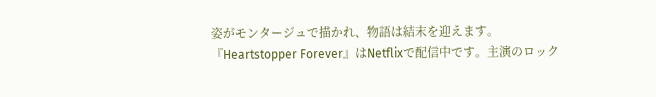姿がモンタージュで描かれ、物語は結末を迎えます。
『Heartstopper Forever』はNetflixで配信中です。主演のロック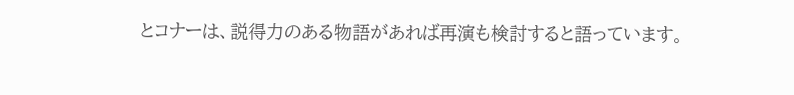とコナーは、説得力のある物語があれば再演も検討すると語っています。